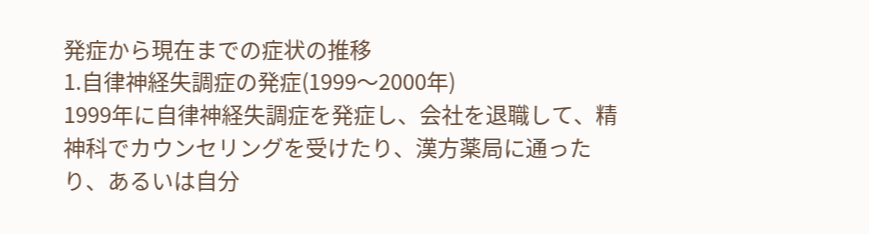発症から現在までの症状の推移
1.自律神経失調症の発症(1999〜2000年)
1999年に自律神経失調症を発症し、会社を退職して、精神科でカウンセリングを受けたり、漢方薬局に通ったり、あるいは自分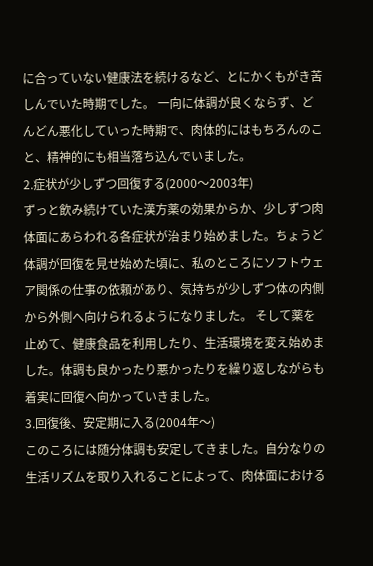に合っていない健康法を続けるなど、とにかくもがき苦しんでいた時期でした。 一向に体調が良くならず、どんどん悪化していった時期で、肉体的にはもちろんのこと、精神的にも相当落ち込んでいました。
2.症状が少しずつ回復する(2000〜2003年)
ずっと飲み続けていた漢方薬の効果からか、少しずつ肉体面にあらわれる各症状が治まり始めました。ちょうど体調が回復を見せ始めた頃に、私のところにソフトウェア関係の仕事の依頼があり、気持ちが少しずつ体の内側から外側へ向けられるようになりました。 そして薬を止めて、健康食品を利用したり、生活環境を変え始めました。体調も良かったり悪かったりを繰り返しながらも着実に回復へ向かっていきました。
3.回復後、安定期に入る(2004年〜)
このころには随分体調も安定してきました。自分なりの生活リズムを取り入れることによって、肉体面における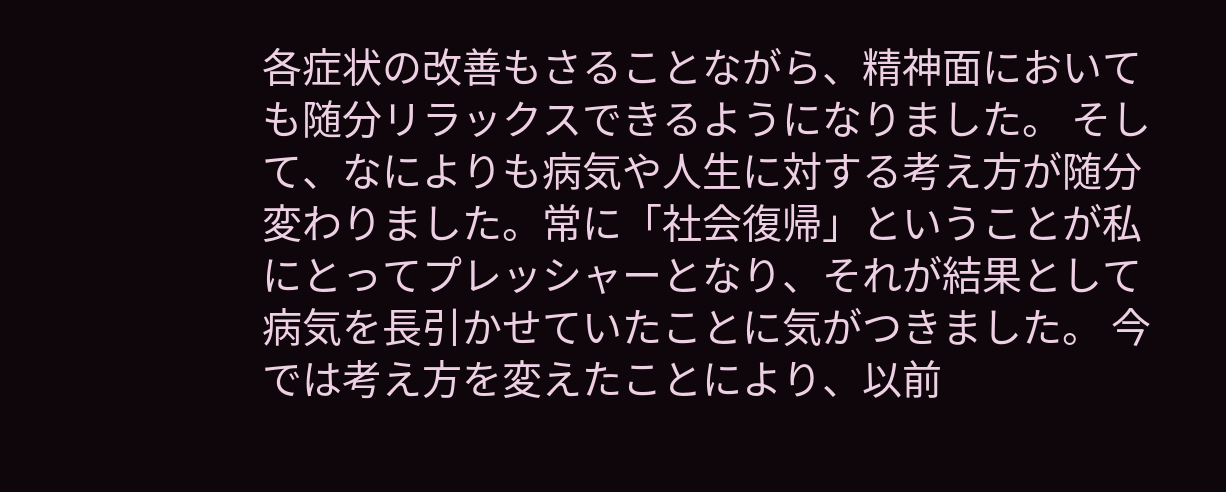各症状の改善もさることながら、精神面においても随分リラックスできるようになりました。 そして、なによりも病気や人生に対する考え方が随分変わりました。常に「社会復帰」ということが私にとってプレッシャーとなり、それが結果として病気を長引かせていたことに気がつきました。 今では考え方を変えたことにより、以前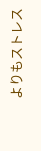よりもストレス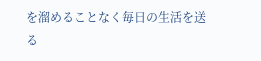を溜めることなく毎日の生活を送る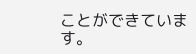ことができています。